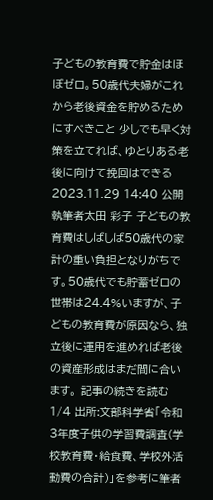子どもの教育費で貯金はほぼゼロ。50歳代夫婦がこれから老後資金を貯めるためにすべきこと 少しでも早く対策を立てれば、ゆとりある老後に向けて挽回はできる 2023.11.29 14:40 公開 執筆者太田 彩子 子どもの教育費はしばしば50歳代の家計の重い負担となりがちです。50歳代でも貯蓄ゼロの世帯は24.4%いますが、子どもの教育費が原因なら、独立後に運用を進めれば老後の資産形成はまだ間に合います。 記事の続きを読む 1/4 出所:文部科学省「令和3年度子供の学習費調査(学校教育費・給食費、学校外活動費の合計)」を参考に筆者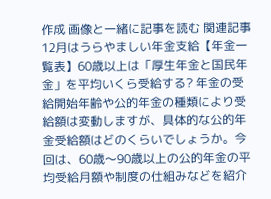作成 画像と一緒に記事を読む 関連記事 12月はうらやましい年金支給【年金一覧表】60歳以上は「厚生年金と国民年金」を平均いくら受給する? 年金の受給開始年齢や公的年金の種類により受給額は変動しますが、具体的な公的年金受給額はどのくらいでしょうか。今回は、60歳〜90歳以上の公的年金の平均受給月額や制度の仕組みなどを紹介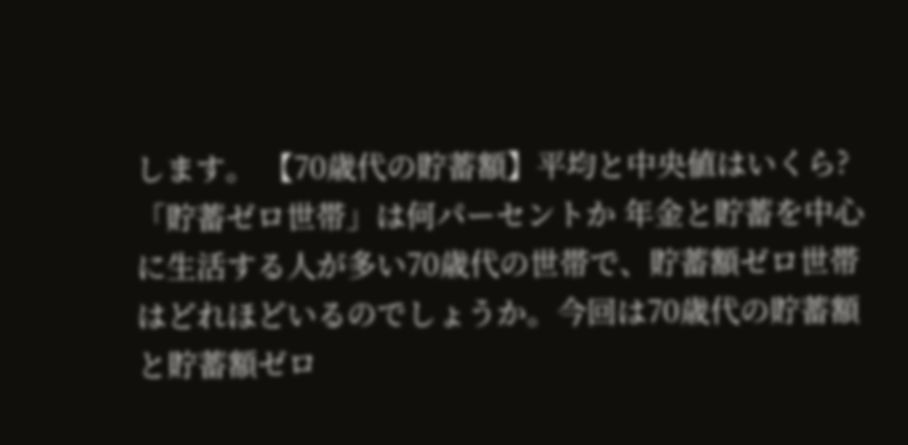します。 【70歳代の貯蓄額】平均と中央値はいくら?「貯蓄ゼロ世帯」は何パーセントか 年金と貯蓄を中心に生活する人が多い70歳代の世帯で、貯蓄額ゼロ世帯はどれほどいるのでしょうか。今回は70歳代の貯蓄額と貯蓄額ゼロ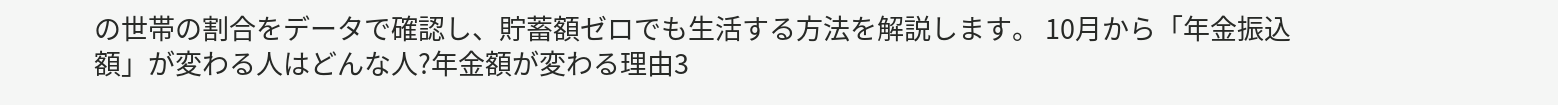の世帯の割合をデータで確認し、貯蓄額ゼロでも生活する方法を解説します。 10月から「年金振込額」が変わる人はどんな人?年金額が変わる理由3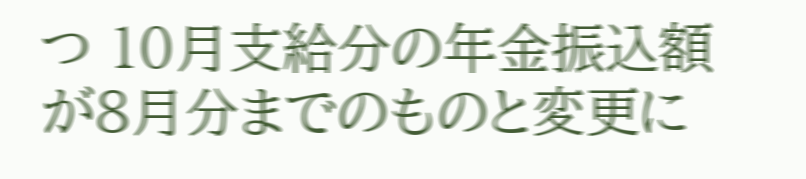つ 10月支給分の年金振込額が8月分までのものと変更に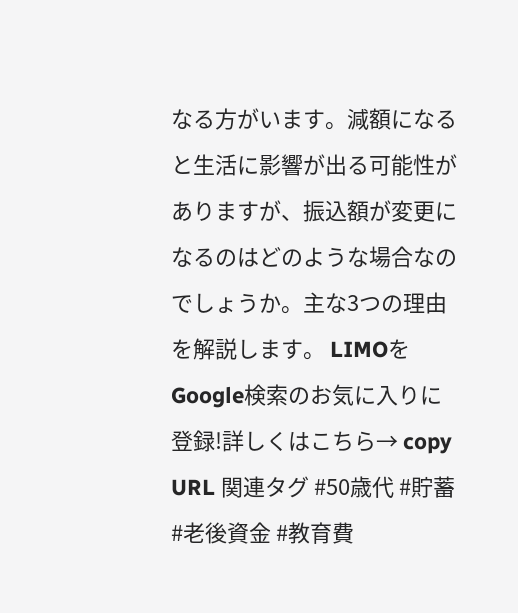なる方がいます。減額になると生活に影響が出る可能性がありますが、振込額が変更になるのはどのような場合なのでしょうか。主な3つの理由を解説します。 LIMOをGoogle検索のお気に入りに登録!詳しくはこちら→ copy URL 関連タグ #50歳代 #貯蓄 #老後資金 #教育費